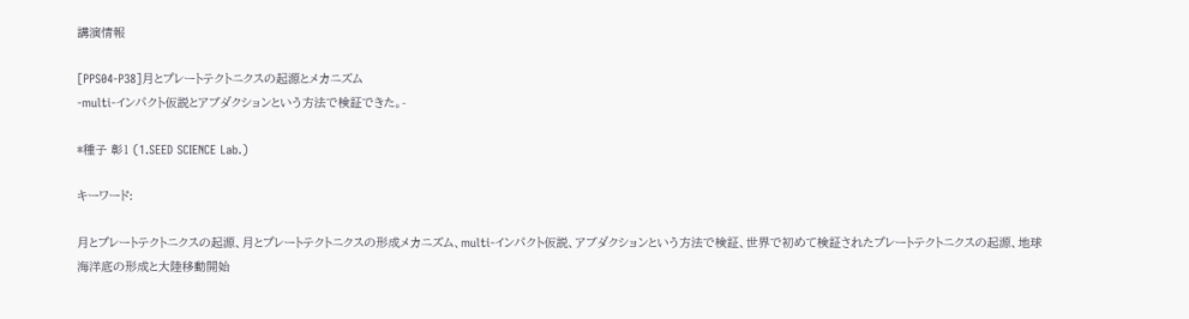講演情報

[PPS04-P38]月とプレートテクトニクスの起源とメカニズム
-multi-インパクト仮説とアブダクションという方法で検証できた。-

*種子 彰1 (1.SEED SCIENCE Lab.)

キーワード:

月とプレートテクトニクスの起源、月とプレートテクトニクスの形成メカニズム、multi-インパクト仮説、アブダクションという方法で検証、世界で初めて検証されたプレートテクトニクスの起源、地球海洋底の形成と大陸移動開始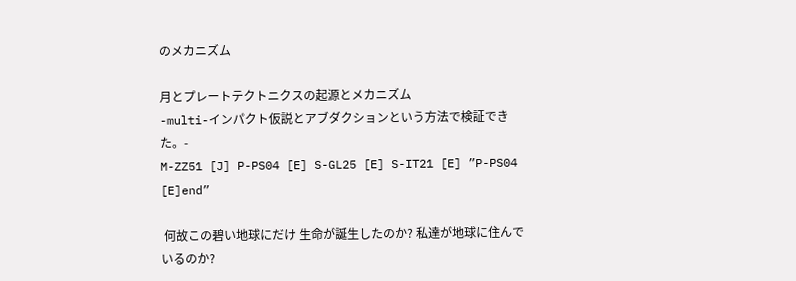のメカニズム

月とプレートテクトニクスの起源とメカニズム
-multi-インパクト仮説とアブダクションという方法で検証できた。-
M-ZZ51 [J] P-PS04 [E] S-GL25 [E] S-IT21 [E] ”P-PS04 [E]end”

 何故この碧い地球にだけ 生命が誕生したのか? 私達が地球に住んでいるのか?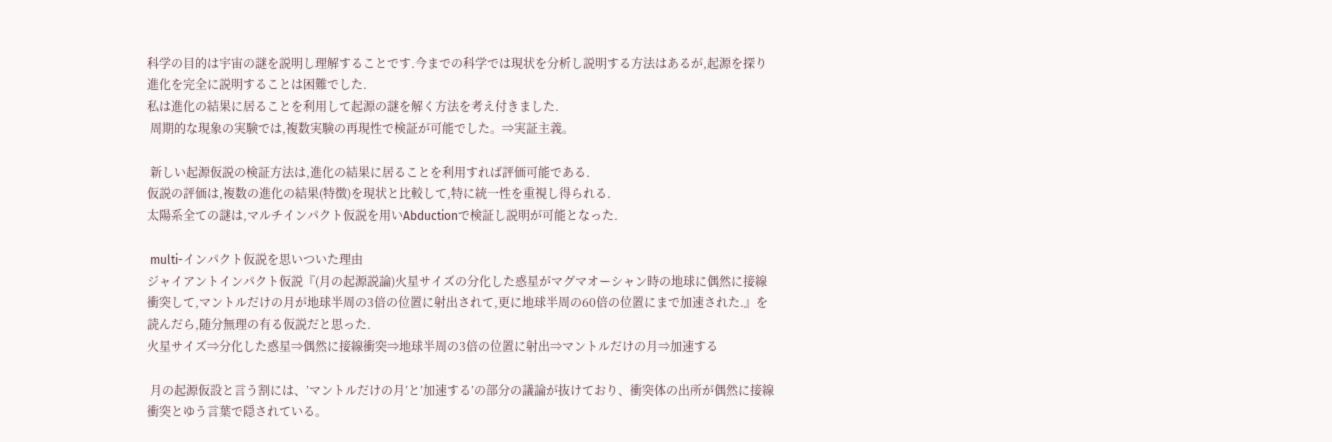科学の目的は宇宙の謎を説明し理解することです.今までの科学では現状を分析し説明する方法はあるが,起源を探り進化を完全に説明することは困難でした.
私は進化の結果に居ることを利用して起源の謎を解く方法を考え付きました.
 周期的な現象の実験では,複数実験の再現性で検証が可能でした。⇒実証主義。

 新しい起源仮説の検証方法は,進化の結果に居ることを利用すれば評価可能である.
仮説の評価は,複数の進化の結果(特徴)を現状と比較して,特に統一性を重視し得られる.
太陽系全ての謎は,マルチインパクト仮説を用いAbductionで検証し説明が可能となった.

 multi-インパクト仮説を思いついた理由
ジャイアントインパクト仮説『(月の起源説論)火星サイズの分化した惑星がマグマオーシャン時の地球に偶然に接線衝突して,マントルだけの月が地球半周の3倍の位置に射出されて,更に地球半周の60倍の位置にまで加速された.』を読んだら,随分無理の有る仮説だと思った.
火星サイズ⇒分化した惑星⇒偶然に接線衝突⇒地球半周の3倍の位置に射出⇒マントルだけの月⇒加速する

 月の起源仮設と言う割には、’マントルだけの月’と’加速する’の部分の議論が抜けており、衝突体の出所が偶然に接線衝突とゆう言葉で隠されている。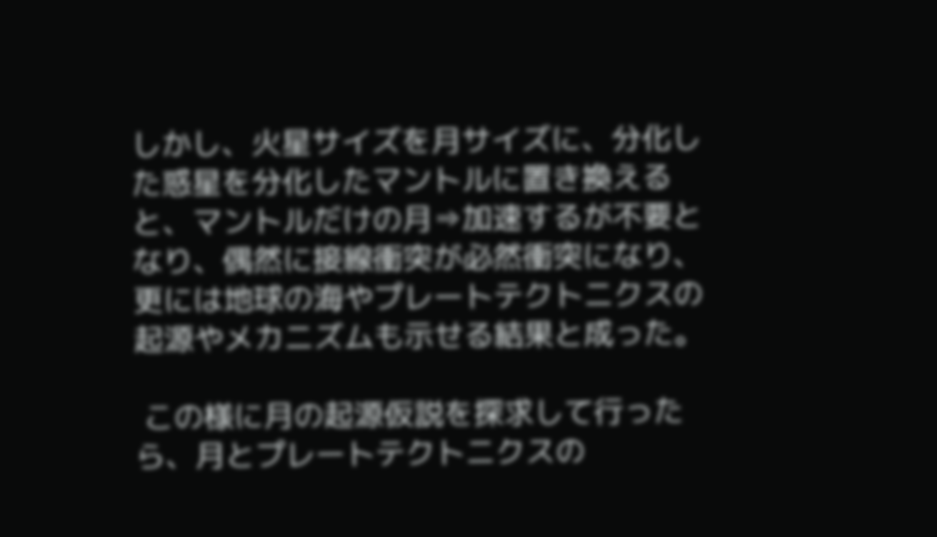しかし、火星サイズを月サイズに、分化した惑星を分化したマントルに置き換えると、マントルだけの月⇒加速するが不要となり、偶然に接線衝突が必然衝突になり、更には地球の海やプレートテクトニクスの起源やメカニズムも示せる結果と成った。

 この様に月の起源仮説を探求して行ったら、月とプレートテクトニクスの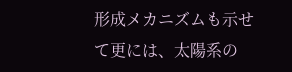形成メカニズムも示せて更には、太陽系の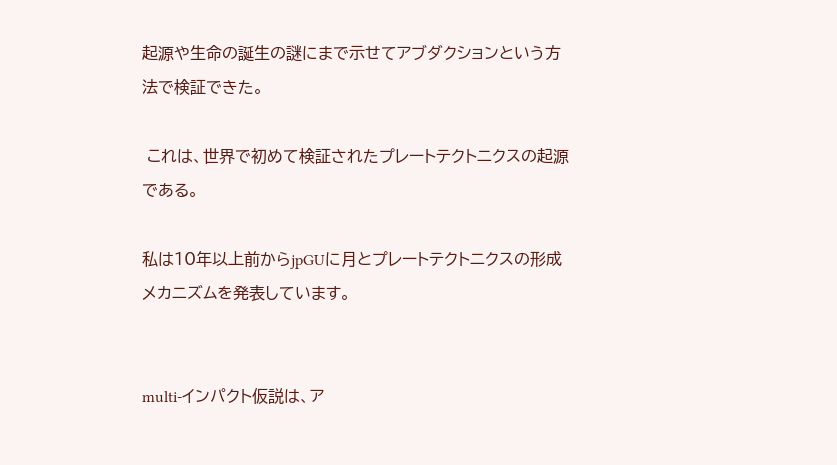起源や生命の誕生の謎にまで示せてアブダクションという方法で検証できた。

 これは、世界で初めて検証されたプレートテクトニクスの起源である。

私は10年以上前からjpGUに月とプレートテクトニクスの形成メカニズムを発表しています。


multi-インパクト仮説は、ア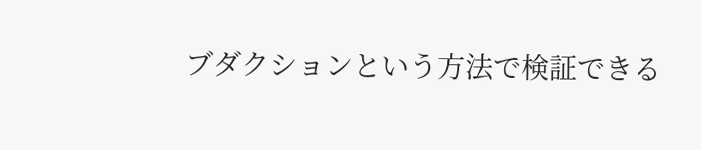ブダクションという方法で検証できる